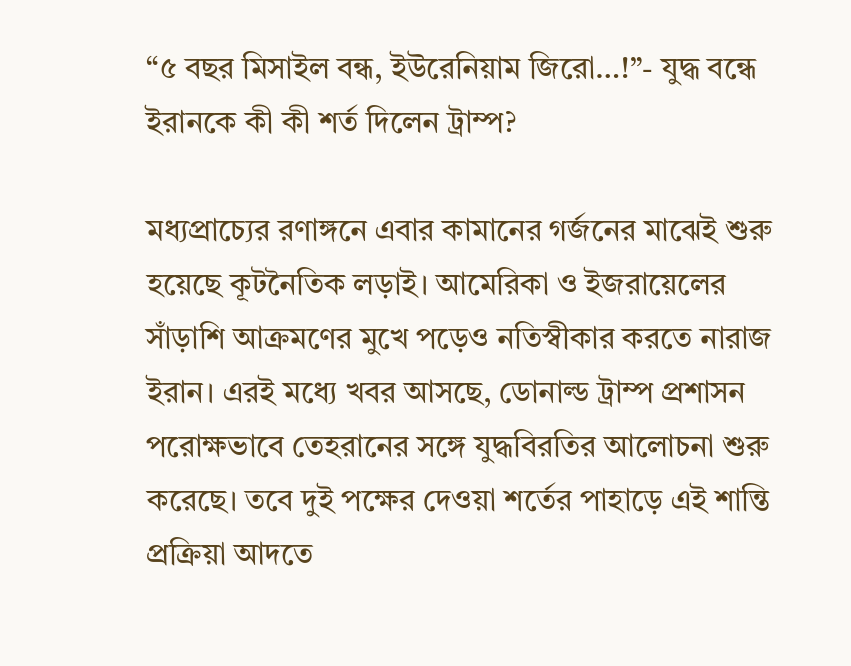“৫ বছর মিসাইল বন্ধ, ইউরেনিয়াম জিরো…!”- যুদ্ধ বন্ধে ইরানকে কী কী শর্ত দিলেন ট্রাম্প?

মধ্যপ্রাচ্যের রণাঙ্গনে এবার কামানের গর্জনের মাঝেই শুরু হয়েছে কূটনৈতিক লড়াই। আমেরিকা ও ইজরায়েলের সাঁড়াশি আক্রমণের মুখে পড়েও নতিস্বীকার করতে নারাজ ইরান। এরই মধ্যে খবর আসছে, ডোনাল্ড ট্রাম্প প্রশাসন পরোক্ষভাবে তেহরানের সঙ্গে যুদ্ধবিরতির আলোচনা শুরু করেছে। তবে দুই পক্ষের দেওয়া শর্তের পাহাড়ে এই শান্তি প্রক্রিয়া আদতে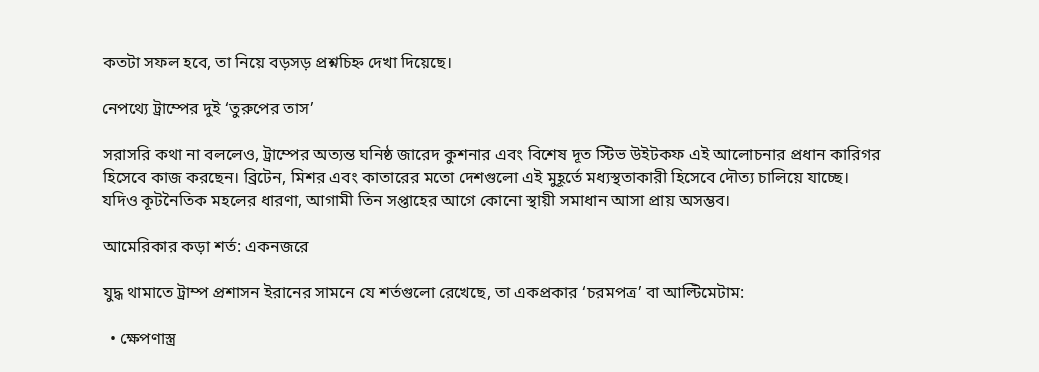কতটা সফল হবে, তা নিয়ে বড়সড় প্রশ্নচিহ্ন দেখা দিয়েছে।

নেপথ্যে ট্রাম্পের দুই ‘তুরুপের তাস’

সরাসরি কথা না বললেও, ট্রাম্পের অত্যন্ত ঘনিষ্ঠ জারেদ কুশনার এবং বিশেষ দূত স্টিভ উইটকফ এই আলোচনার প্রধান কারিগর হিসেবে কাজ করছেন। ব্রিটেন, মিশর এবং কাতারের মতো দেশগুলো এই মুহূর্তে মধ্যস্থতাকারী হিসেবে দৌত্য চালিয়ে যাচ্ছে। যদিও কূটনৈতিক মহলের ধারণা, আগামী তিন সপ্তাহের আগে কোনো স্থায়ী সমাধান আসা প্রায় অসম্ভব।

আমেরিকার কড়া শর্ত: একনজরে

যুদ্ধ থামাতে ট্রাম্প প্রশাসন ইরানের সামনে যে শর্তগুলো রেখেছে, তা একপ্রকার ‘চরমপত্র’ বা আল্টিমেটাম:

  • ক্ষেপণাস্ত্র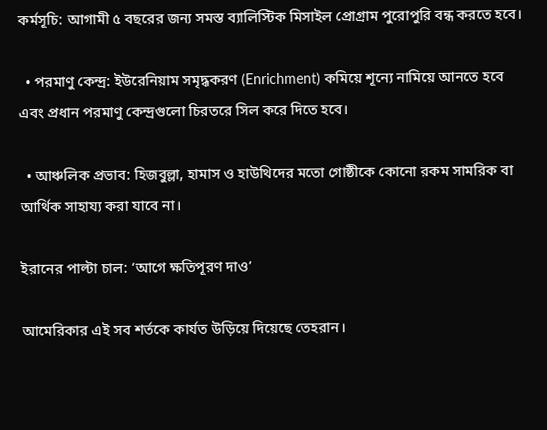কর্মসূচি: আগামী ৫ বছরের জন্য সমস্ত ব্যালিস্টিক মিসাইল প্রোগ্রাম পুরোপুরি বন্ধ করতে হবে।

  • পরমাণু কেন্দ্র: ইউরেনিয়াম সমৃদ্ধকরণ (Enrichment) কমিয়ে শূন্যে নামিয়ে আনতে হবে এবং প্রধান পরমাণু কেন্দ্রগুলো চিরতরে সিল করে দিতে হবে।

  • আঞ্চলিক প্রভাব: হিজবুল্লা, হামাস ও হাউথিদের মতো গোষ্ঠীকে কোনো রকম সামরিক বা আর্থিক সাহায্য করা যাবে না।

ইরানের পাল্টা চাল: ‘আগে ক্ষতিপূরণ দাও’

আমেরিকার এই সব শর্তকে কার্যত উড়িয়ে দিয়েছে তেহরান।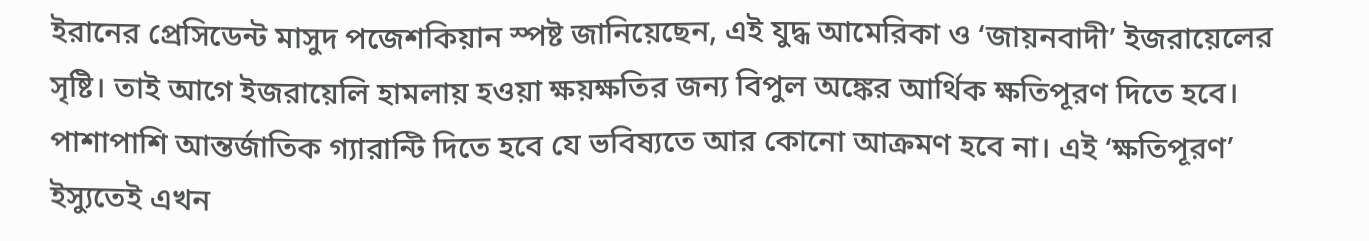ইরানের প্রেসিডেন্ট মাসুদ পজেশকিয়ান স্পষ্ট জানিয়েছেন, এই যুদ্ধ আমেরিকা ও ‘জায়নবাদী’ ইজরায়েলের সৃষ্টি। তাই আগে ইজরায়েলি হামলায় হওয়া ক্ষয়ক্ষতির জন্য বিপুল অঙ্কের আর্থিক ক্ষতিপূরণ দিতে হবে। পাশাপাশি আন্তর্জাতিক গ্যারান্টি দিতে হবে যে ভবিষ্যতে আর কোনো আক্রমণ হবে না। এই ‘ক্ষতিপূরণ’ ইস্যুতেই এখন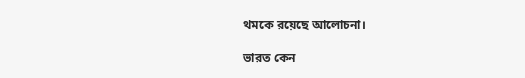থমকে রয়েছে আলোচনা।

ভারত কেন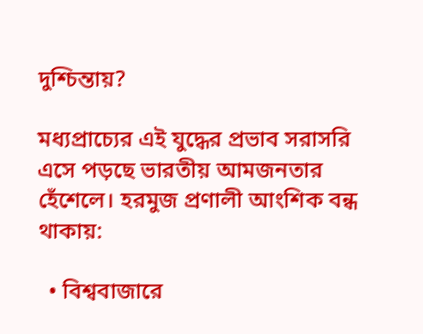দুশ্চিন্তায়?

মধ্যপ্রাচ্যের এই যুদ্ধের প্রভাব সরাসরি এসে পড়ছে ভারতীয় আমজনতার হেঁশেলে। হরমুজ প্রণালী আংশিক বন্ধ থাকায়:

  • বিশ্ববাজারে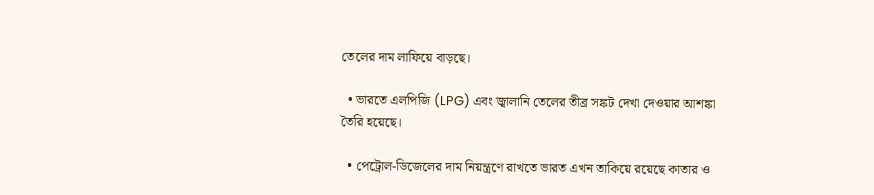তেলের দাম লাফিয়ে বাড়ছে।

  • ভারতে এলপিজি (LPG) এবং জ্বালানি তেলের তীব্র সঙ্কট দেখা দেওয়ার আশঙ্কা তৈরি হয়েছে।

  • পেট্রোল-ডিজেলের দাম নিয়ন্ত্রণে রাখতে ভারত এখন তাকিয়ে রয়েছে কাতার ও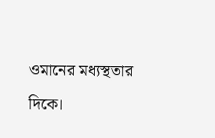ওমানের মধ্যস্থতার দিকে।